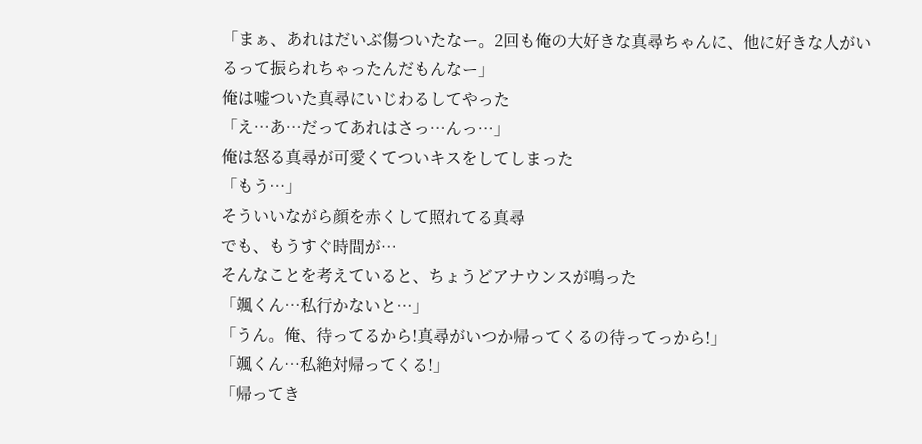「まぁ、あれはだいぶ傷ついたなー。2回も俺の大好きな真尋ちゃんに、他に好きな人がいるって振られちゃったんだもんなー」
俺は嘘ついた真尋にいじわるしてやった
「え…あ…だってあれはさっ…んっ…」
俺は怒る真尋が可愛くてついキスをしてしまった
「もう…」
そういいながら顔を赤くして照れてる真尋
でも、もうすぐ時間が…
そんなことを考えていると、ちょうどアナウンスが鳴った
「颯くん…私行かないと…」
「うん。俺、待ってるから!真尋がいつか帰ってくるの待ってっから!」
「颯くん…私絶対帰ってくる!」
「帰ってき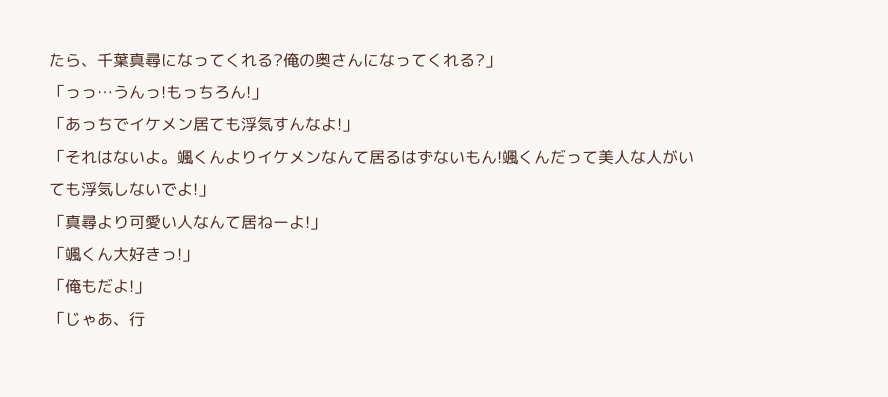たら、千葉真尋になってくれる?俺の奥さんになってくれる?」
「っっ…うんっ!もっちろん!」
「あっちでイケメン居ても浮気すんなよ!」
「それはないよ。颯くんよりイケメンなんて居るはずないもん!颯くんだって美人な人がいても浮気しないでよ!」
「真尋より可愛い人なんて居ねーよ!」
「颯くん大好きっ!」
「俺もだよ!」
「じゃあ、行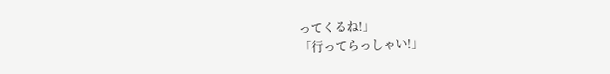ってくるね!」
「行ってらっしゃい!」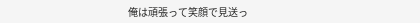俺は頑張って笑顔で見送っ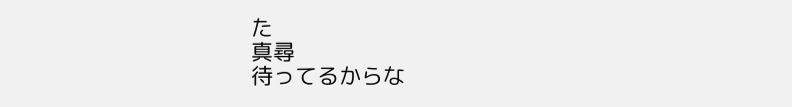た
真尋
待ってるからな